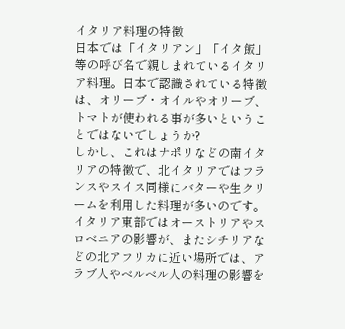イタリア料理の特徴
日本では「イタリアン」「イタ飯」等の呼び名で親しまれているイタリア料理。日本で認識されている特徴は、オリーブ・オイルやオリーブ、トマトが使われる事が多いということではないでしょうか?
しかし、これはナポリなどの南イタリアの特徴で、北イタリアではフランスやスイス同様にバターや生クリームを利用した料理が多いのです。イタリア東部ではオーストリアやスロベニアの影響が、またシチリアなどの北アフリカに近い場所では、アラブ人やベルベル人の料理の影響を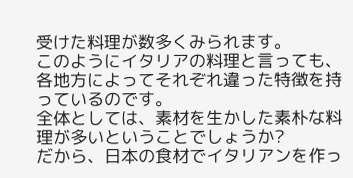受けた料理が数多くみられます。
このようにイタリアの料理と言っても、各地方によってそれぞれ違った特徴を持っているのです。
全体としては、素材を生かした素朴な料理が多いということでしょうか?
だから、日本の食材でイタリアンを作っ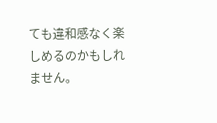ても違和感なく楽しめるのかもしれません。